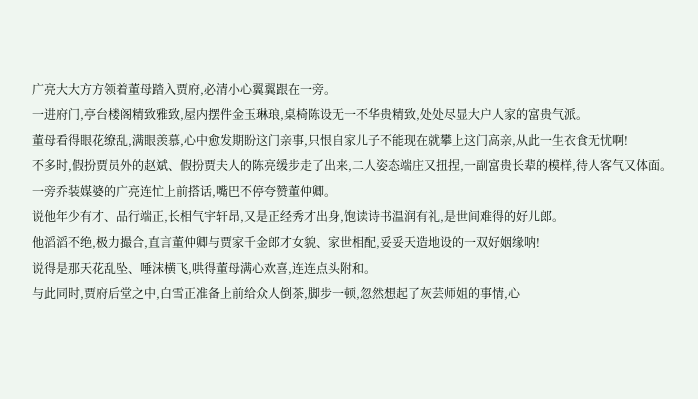广亮大大方方领着董母踏入贾府,必清小心翼翼跟在一旁。
一进府门,亭台楼阁精致雅致,屋内摆件金玉琳琅,桌椅陈设无一不华贵精致,处处尽显大户人家的富贵气派。
董母看得眼花缭乱,满眼羡慕,心中愈发期盼这门亲事,只恨自家儿子不能现在就攀上这门高亲,从此一生衣食无忧啊!
不多时,假扮贾员外的赵斌、假扮贾夫人的陈亮缓步走了出来,二人姿态端庄又扭捏,一副富贵长辈的模样,待人客气又体面。
一旁乔装媒婆的广亮连忙上前搭话,嘴巴不停夸赞董仲卿。
说他年少有才、品行端正,长相气宇轩昂,又是正经秀才出身,饱读诗书温润有礼,是世间难得的好儿郎。
他滔滔不绝,极力撮合,直言董仲卿与贾家千金郎才女貌、家世相配,妥妥天造地设的一双好姻缘呐!
说得是那天花乱坠、唾沫横飞,哄得董母满心欢喜,连连点头附和。
与此同时,贾府后堂之中,白雪正准备上前给众人倒茶,脚步一顿,忽然想起了灰芸师姐的事情,心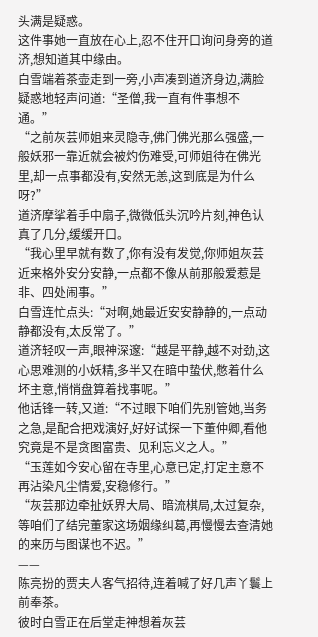头满是疑惑。
这件事她一直放在心上,忍不住开口询问身旁的道济,想知道其中缘由。
白雪端着茶壶走到一旁,小声凑到道济身边,满脸疑惑地轻声问道:“圣僧,我一直有件事想不通。”
“之前灰芸师姐来灵隐寺,佛门佛光那么强盛,一般妖邪一靠近就会被灼伤难受,可师姐待在佛光里,却一点事都没有,安然无恙,这到底是为什么呀?”
道济摩挲着手中扇子,微微低头沉吟片刻,神色认真了几分,缓缓开口。
“我心里早就有数了,你有没有发觉,你师姐灰芸近来格外安分安静,一点都不像从前那般爱惹是非、四处闹事。”
白雪连忙点头:“对啊,她最近安安静静的,一点动静都没有,太反常了。”
道济轻叹一声,眼神深邃:“越是平静,越不对劲,这心思难测的小妖精,多半又在暗中蛰伏,憋着什么坏主意,悄悄盘算着找事呢。”
他话锋一转,又道:“不过眼下咱们先别管她,当务之急,是配合把戏演好,好好试探一下董仲卿,看他究竟是不是贪图富贵、见利忘义之人。”
“玉莲如今安心留在寺里,心意已定,打定主意不再沾染凡尘情爱,安稳修行。”
“灰芸那边牵扯妖界大局、暗流棋局,太过复杂,等咱们了结完董家这场姻缘纠葛,再慢慢去查清她的来历与图谋也不迟。”
——
陈亮扮的贾夫人客气招待,连着喊了好几声丫鬟上前奉茶。
彼时白雪正在后堂走神想着灰芸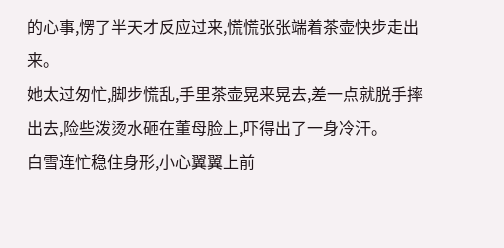的心事,愣了半天才反应过来,慌慌张张端着茶壶快步走出来。
她太过匆忙,脚步慌乱,手里茶壶晃来晃去,差一点就脱手摔出去,险些泼烫水砸在董母脸上,吓得出了一身冷汗。
白雪连忙稳住身形,小心翼翼上前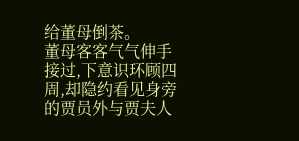给董母倒茶。
董母客客气气伸手接过,下意识环顾四周,却隐约看见身旁的贾员外与贾夫人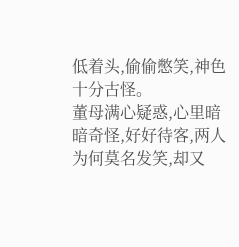低着头,偷偷憋笑,神色十分古怪。
董母满心疑惑,心里暗暗奇怪,好好待客,两人为何莫名发笑,却又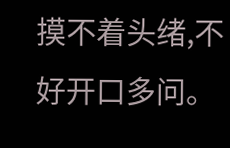摸不着头绪,不好开口多问。